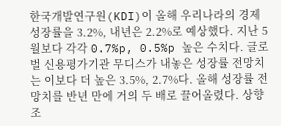한국개발연구원(KDI)이 올해 우리나라의 경제성장률을 3.2%, 내년은 2.2%로 예상했다. 지난 5월보다 각각 0.7%p, 0.5%p 높은 수치다. 글로벌 신용평가기관 무디스가 내놓은 성장률 전망치는 이보다 더 높은 3.5%, 2.7%다. 올해 성장률 전망치를 반년 만에 거의 두 배로 끌어올렸다. 상향 조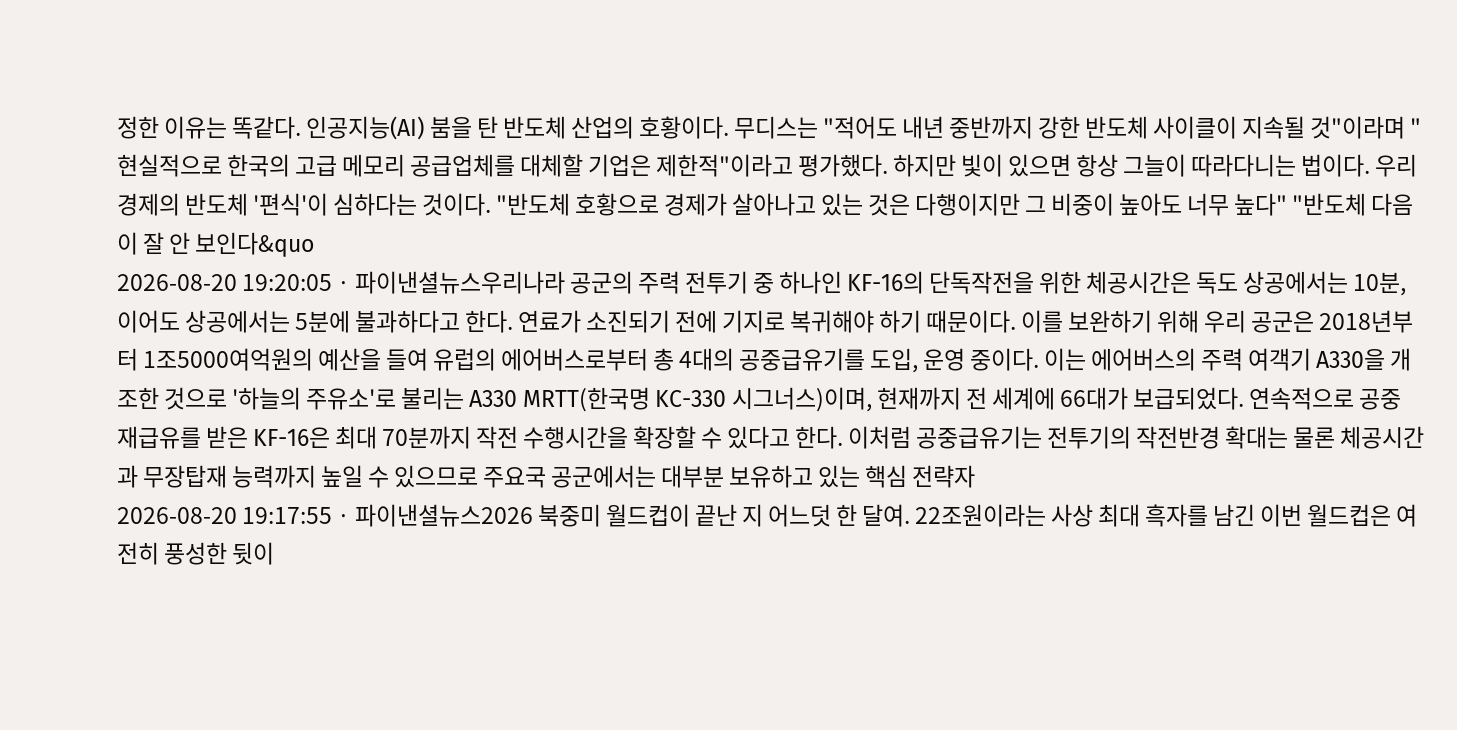정한 이유는 똑같다. 인공지능(AI) 붐을 탄 반도체 산업의 호황이다. 무디스는 "적어도 내년 중반까지 강한 반도체 사이클이 지속될 것"이라며 "현실적으로 한국의 고급 메모리 공급업체를 대체할 기업은 제한적"이라고 평가했다. 하지만 빛이 있으면 항상 그늘이 따라다니는 법이다. 우리 경제의 반도체 '편식'이 심하다는 것이다. "반도체 호황으로 경제가 살아나고 있는 것은 다행이지만 그 비중이 높아도 너무 높다" "반도체 다음이 잘 안 보인다&quo
2026-08-20 19:20:05 · 파이낸셜뉴스우리나라 공군의 주력 전투기 중 하나인 KF-16의 단독작전을 위한 체공시간은 독도 상공에서는 10분, 이어도 상공에서는 5분에 불과하다고 한다. 연료가 소진되기 전에 기지로 복귀해야 하기 때문이다. 이를 보완하기 위해 우리 공군은 2018년부터 1조5000여억원의 예산을 들여 유럽의 에어버스로부터 총 4대의 공중급유기를 도입, 운영 중이다. 이는 에어버스의 주력 여객기 A330을 개조한 것으로 '하늘의 주유소'로 불리는 A330 MRTT(한국명 KC-330 시그너스)이며, 현재까지 전 세계에 66대가 보급되었다. 연속적으로 공중 재급유를 받은 KF-16은 최대 70분까지 작전 수행시간을 확장할 수 있다고 한다. 이처럼 공중급유기는 전투기의 작전반경 확대는 물론 체공시간과 무장탑재 능력까지 높일 수 있으므로 주요국 공군에서는 대부분 보유하고 있는 핵심 전략자
2026-08-20 19:17:55 · 파이낸셜뉴스2026 북중미 월드컵이 끝난 지 어느덧 한 달여. 22조원이라는 사상 최대 흑자를 남긴 이번 월드컵은 여전히 풍성한 뒷이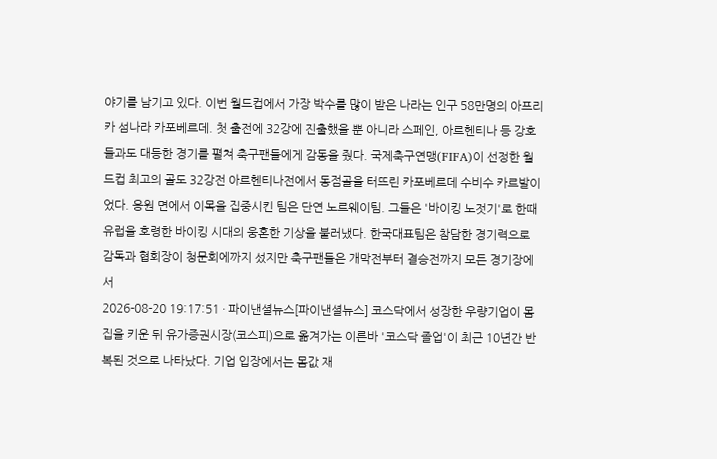야기를 남기고 있다. 이번 월드컵에서 가장 박수를 많이 받은 나라는 인구 58만명의 아프리카 섬나라 카포베르데. 첫 출전에 32강에 진출했을 뿐 아니라 스페인, 아르헨티나 등 강호들과도 대등한 경기를 펼쳐 축구팬들에게 감동을 줬다. 국제축구연맹(FIFA)이 선정한 월드컵 최고의 골도 32강전 아르헨티나전에서 동점골을 터뜨린 카포베르데 수비수 카르발이었다. 응원 면에서 이목을 집중시킨 팀은 단연 노르웨이팀. 그들은 '바이킹 노젓기'로 한때 유럽을 호령한 바이킹 시대의 웅혼한 기상을 불러냈다. 한국대표팀은 참담한 경기력으로 감독과 협회장이 청문회에까지 섰지만 축구팬들은 개막전부터 결승전까지 모든 경기장에서
2026-08-20 19:17:51 · 파이낸셜뉴스[파이낸셜뉴스] 코스닥에서 성장한 우량기업이 몸집을 키운 뒤 유가증권시장(코스피)으로 옮겨가는 이른바 '코스닥 졸업'이 최근 10년간 반복된 것으로 나타났다. 기업 입장에서는 몸값 재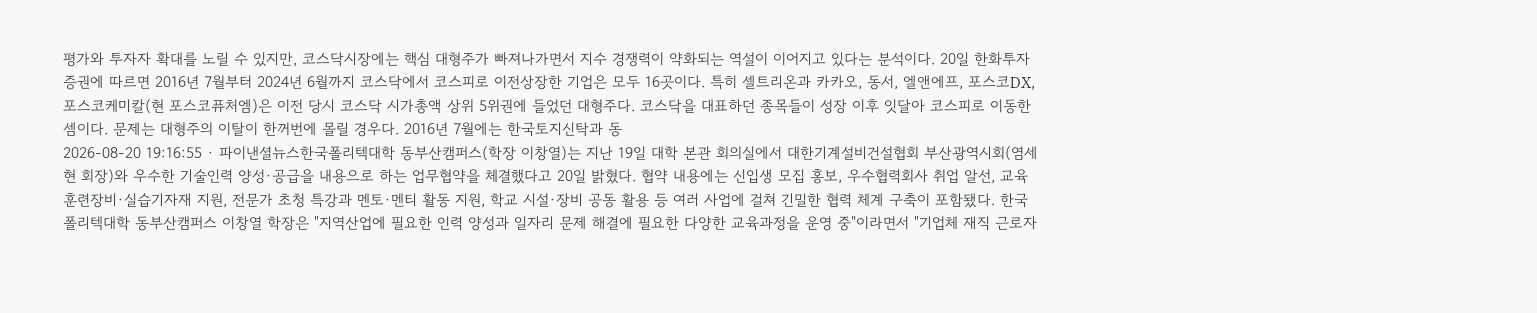평가와 투자자 확대를 노릴 수 있지만, 코스닥시장에는 핵심 대형주가 빠져나가면서 지수 경쟁력이 약화되는 역설이 이어지고 있다는 분석이다. 20일 한화투자증권에 따르면 2016년 7월부터 2024년 6월까지 코스닥에서 코스피로 이전상장한 기업은 모두 16곳이다. 특히 셀트리온과 카카오, 동서, 엘앤에프, 포스코DX, 포스코케미칼(현 포스코퓨처엠)은 이전 당시 코스닥 시가총액 상위 5위권에 들었던 대형주다. 코스닥을 대표하던 종목들이 성장 이후 잇달아 코스피로 이동한 셈이다. 문제는 대형주의 이탈이 한꺼번에 몰릴 경우다. 2016년 7월에는 한국토지신탁과 동
2026-08-20 19:16:55 · 파이낸셜뉴스한국폴리텍대학 동부산캠퍼스(학장 이창열)는 지난 19일 대학 본관 회의실에서 대한기계설비건설협회 부산광역시회(염세현 회장)와 우수한 기술인력 양성·공급을 내용으로 하는 업무협약을 체결했다고 20일 밝혔다. 협약 내용에는 신입생 모집 홍보, 우수협력회사 취업 알선, 교육훈련장비·실습기자재 지원, 전문가 초청 특강과 멘토·멘티 활동 지원, 학교 시설·장비 공동 활용 등 여러 사업에 걸쳐 긴밀한 협력 체계 구축이 포함됐다. 한국폴리텍대학 동부산캠퍼스 이창열 학장은 "지역산업에 필요한 인력 양성과 일자리 문제 해결에 필요한 다양한 교육과정을 운영 중"이라면서 "기업체 재직 근로자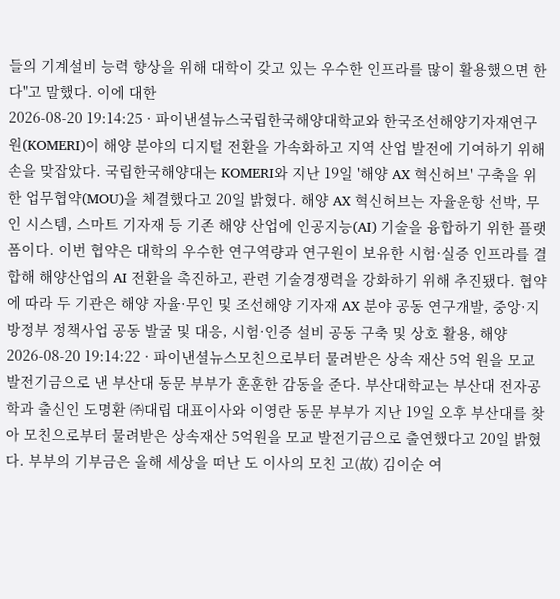들의 기계설비 능력 향상을 위해 대학이 갖고 있는 우수한 인프라를 많이 활용했으면 한다"고 말했다. 이에 대한
2026-08-20 19:14:25 · 파이낸셜뉴스국립한국해양대학교와 한국조선해양기자재연구원(KOMERI)이 해양 분야의 디지털 전환을 가속화하고 지역 산업 발전에 기여하기 위해 손을 맞잡았다. 국립한국해양대는 KOMERI와 지난 19일 '해양 AX 혁신허브' 구축을 위한 업무협약(MOU)을 체결했다고 20일 밝혔다. 해양 AX 혁신허브는 자율운항 선박, 무인 시스템, 스마트 기자재 등 기존 해양 산업에 인공지능(AI) 기술을 융합하기 위한 플랫폼이다. 이번 협약은 대학의 우수한 연구역량과 연구원이 보유한 시험·실증 인프라를 결합해 해양산업의 AI 전환을 촉진하고, 관련 기술경쟁력을 강화하기 위해 추진됐다. 협약에 따라 두 기관은 해양 자율·무인 및 조선해양 기자재 AX 분야 공동 연구개발, 중앙·지방정부 정책사업 공동 발굴 및 대응, 시험·인증 설비 공동 구축 및 상호 활용, 해양
2026-08-20 19:14:22 · 파이낸셜뉴스모친으로부터 물려받은 상속 재산 5억 원을 모교 발전기금으로 낸 부산대 동문 부부가 훈훈한 감동을 준다. 부산대학교는 부산대 전자공학과 출신인 도명환 ㈜대립 대표이사와 이영란 동문 부부가 지난 19일 오후 부산대를 찾아 모친으로부터 물려받은 상속재산 5억원을 모교 발전기금으로 출연했다고 20일 밝혔다. 부부의 기부금은 올해 세상을 떠난 도 이사의 모친 고(故) 김이순 여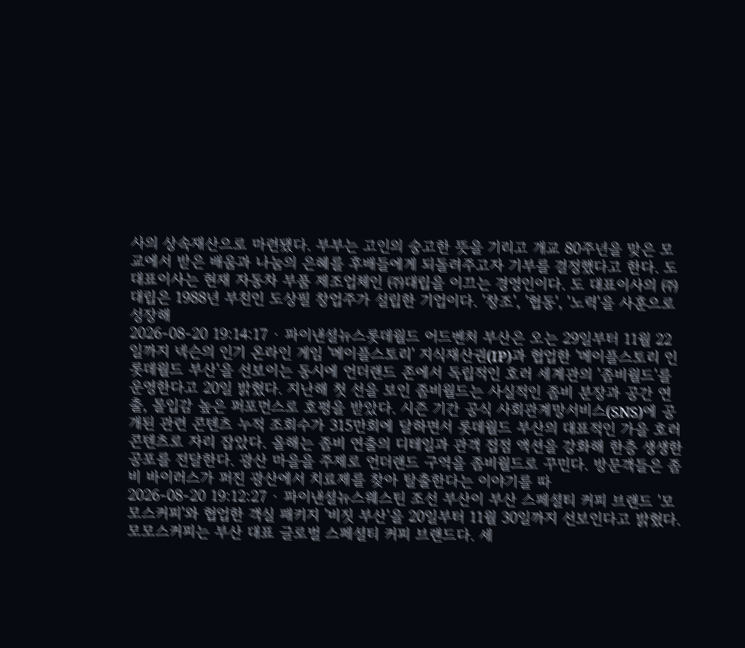사의 상속재산으로 마련됐다. 부부는 고인의 숭고한 뜻을 기리고 개교 80주년을 맞은 모교에서 받은 배움과 나눔의 은혜를 후배들에게 되돌려주고자 기부를 결정했다고 한다. 도 대표이사는 현재 자동차 부품 제조업체인 ㈜대립을 이끄는 경영인이다. 도 대표이사의 ㈜대립은 1988년 부친인 도상필 창업주가 설립한 기업이다. '창조', '협동', '노력'을 사훈으로 성장해
2026-08-20 19:14:17 · 파이낸셜뉴스롯데월드 어드벤처 부산은 오는 29일부터 11월 22일까지 넥슨의 인기 온라인 게임 '메이플스토리' 지식재산권(IP)과 협업한 '메이플스토리 인 롯데월드 부산'을 선보이는 동시에 언더랜드 존에서 독립적인 호러 세계관의 '좀비월드'를 운영한다고 20일 밝혔다. 지난해 첫 선을 보인 좀비월드는 사실적인 좀비 분장과 공간 연출, 몰입감 높은 퍼포먼스로 호평을 받았다. 시즌 기간 공식 사회관계망서비스(SNS)에 공개된 관련 콘텐츠 누적 조회수가 315만회에 달하면서 롯데월드 부산의 대표적인 가을 호러 콘텐츠로 자리 잡았다. 올해는 좀비 연출의 디테일과 관객 접점 액션을 강화해 한층 생생한 공포를 전달한다. 광산 마을을 주제로 언더랜드 구역을 좀비월드로 꾸민다. 방문객들은 좀비 바이러스가 퍼진 광산에서 치료제를 찾아 탈출한다는 이야기를 따
2026-08-20 19:12:27 · 파이낸셜뉴스웨스틴 조선 부산이 부산 스페셜티 커피 브랜드 '모모스커피'와 협업한 객실 패키지 '비짓 부산'을 20일부터 11월 30일까지 선보인다고 밝혔다. 모모스커피는 부산 대표 글로벌 스페셜티 커피 브랜드다. 세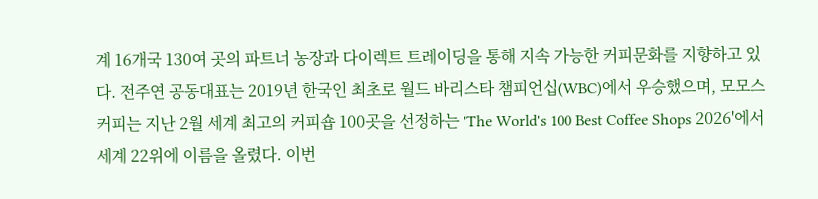계 16개국 130여 곳의 파트너 농장과 다이렉트 트레이딩을 통해 지속 가능한 커피문화를 지향하고 있다. 전주연 공동대표는 2019년 한국인 최초로 월드 바리스타 챔피언십(WBC)에서 우승했으며, 모모스커피는 지난 2월 세계 최고의 커피숍 100곳을 선정하는 'The World's 100 Best Coffee Shops 2026'에서 세계 22위에 이름을 올렸다. 이번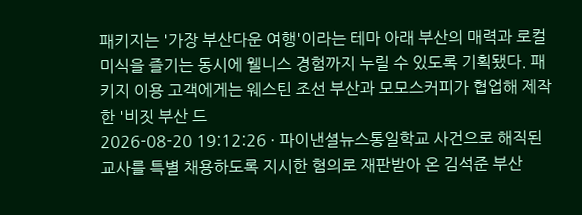패키지는 '가장 부산다운 여행'이라는 테마 아래 부산의 매력과 로컬 미식을 즐기는 동시에 웰니스 경험까지 누릴 수 있도록 기획됐다. 패키지 이용 고객에게는 웨스틴 조선 부산과 모모스커피가 협업해 제작한 '비짓 부산 드
2026-08-20 19:12:26 · 파이낸셜뉴스통일학교 사건으로 해직된 교사를 특별 채용하도록 지시한 혐의로 재판받아 온 김석준 부산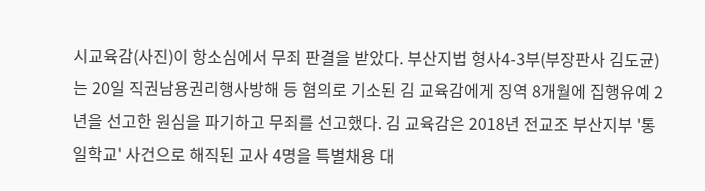시교육감(사진)이 항소심에서 무죄 판결을 받았다. 부산지법 형사4-3부(부장판사 김도균)는 20일 직권남용권리행사방해 등 혐의로 기소된 김 교육감에게 징역 8개월에 집행유예 2년을 선고한 원심을 파기하고 무죄를 선고했다. 김 교육감은 2018년 전교조 부산지부 '통일학교' 사건으로 해직된 교사 4명을 특별채용 대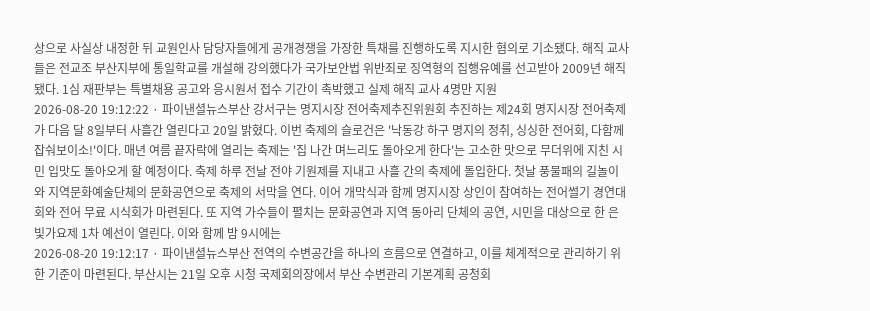상으로 사실상 내정한 뒤 교원인사 담당자들에게 공개경쟁을 가장한 특채를 진행하도록 지시한 혐의로 기소됐다. 해직 교사들은 전교조 부산지부에 통일학교를 개설해 강의했다가 국가보안법 위반죄로 징역형의 집행유예를 선고받아 2009년 해직됐다. 1심 재판부는 특별채용 공고와 응시원서 접수 기간이 촉박했고 실제 해직 교사 4명만 지원
2026-08-20 19:12:22 · 파이낸셜뉴스부산 강서구는 명지시장 전어축제추진위원회 추진하는 제24회 명지시장 전어축제가 다음 달 8일부터 사흘간 열린다고 20일 밝혔다. 이번 축제의 슬로건은 '낙동강 하구 명지의 정취, 싱싱한 전어회, 다함께 잡숴보이소!'이다. 매년 여름 끝자락에 열리는 축제는 '집 나간 며느리도 돌아오게 한다'는 고소한 맛으로 무더위에 지친 시민 입맛도 돌아오게 할 예정이다. 축제 하루 전날 전야 기원제를 지내고 사흘 간의 축제에 돌입한다. 첫날 풍물패의 길놀이와 지역문화예술단체의 문화공연으로 축제의 서막을 연다. 이어 개막식과 함께 명지시장 상인이 참여하는 전어썰기 경연대회와 전어 무료 시식회가 마련된다. 또 지역 가수들이 펼치는 문화공연과 지역 동아리 단체의 공연, 시민을 대상으로 한 은빛가요제 1차 예선이 열린다. 이와 함께 밤 9시에는
2026-08-20 19:12:17 · 파이낸셜뉴스부산 전역의 수변공간을 하나의 흐름으로 연결하고, 이를 체계적으로 관리하기 위한 기준이 마련된다. 부산시는 21일 오후 시청 국제회의장에서 부산 수변관리 기본계획 공청회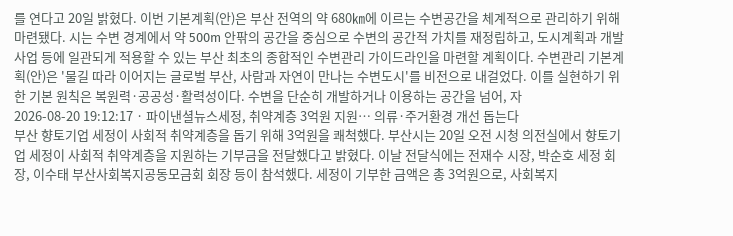를 연다고 20일 밝혔다. 이번 기본계획(안)은 부산 전역의 약 680㎞에 이르는 수변공간을 체계적으로 관리하기 위해 마련됐다. 시는 수변 경계에서 약 500m 안팎의 공간을 중심으로 수변의 공간적 가치를 재정립하고, 도시계획과 개발사업 등에 일관되게 적용할 수 있는 부산 최초의 종합적인 수변관리 가이드라인을 마련할 계획이다. 수변관리 기본계획(안)은 '물길 따라 이어지는 글로벌 부산, 사람과 자연이 만나는 수변도시'를 비전으로 내걸었다. 이를 실현하기 위한 기본 원칙은 복원력·공공성·활력성이다. 수변을 단순히 개발하거나 이용하는 공간을 넘어, 자
2026-08-20 19:12:17 · 파이낸셜뉴스세정, 취약계층 3억원 지원… 의류·주거환경 개선 돕는다
부산 향토기업 세정이 사회적 취약계층을 돕기 위해 3억원을 쾌척했다. 부산시는 20일 오전 시청 의전실에서 향토기업 세정이 사회적 취약계층을 지원하는 기부금을 전달했다고 밝혔다. 이날 전달식에는 전재수 시장, 박순호 세정 회장, 이수태 부산사회복지공동모금회 회장 등이 참석했다. 세정이 기부한 금액은 총 3억원으로, 사회복지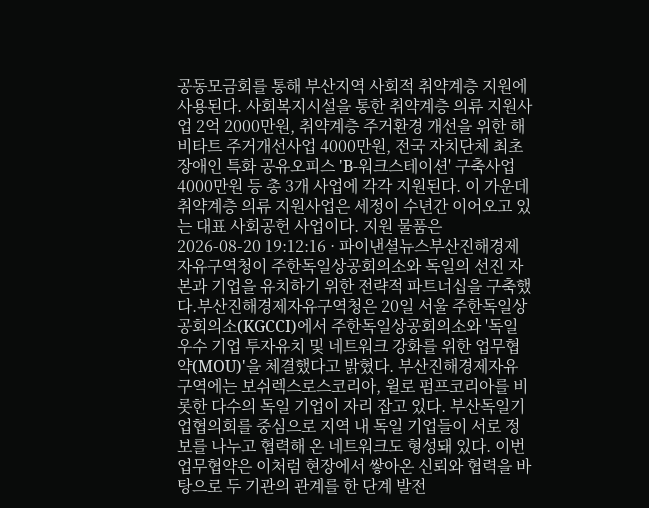공동모금회를 통해 부산지역 사회적 취약계층 지원에 사용된다. 사회복지시설을 통한 취약계층 의류 지원사업 2억 2000만원, 취약계층 주거환경 개선을 위한 해비타트 주거개선사업 4000만원, 전국 자치단체 최초 장애인 특화 공유오피스 'B-워크스테이션' 구축사업 4000만원 등 총 3개 사업에 각각 지원된다. 이 가운데 취약계층 의류 지원사업은 세정이 수년간 이어오고 있는 대표 사회공헌 사업이다. 지원 물품은
2026-08-20 19:12:16 · 파이낸셜뉴스부산진해경제자유구역청이 주한독일상공회의소와 독일의 선진 자본과 기업을 유치하기 위한 전략적 파트너십을 구축했다.부산진해경제자유구역청은 20일 서울 주한독일상공회의소(KGCCI)에서 주한독일상공회의소와 '독일 우수 기업 투자유치 및 네트워크 강화를 위한 업무협약(MOU)'을 체결했다고 밝혔다. 부산진해경제자유구역에는 보쉬렉스로스코리아, 윌로 펌프코리아를 비롯한 다수의 독일 기업이 자리 잡고 있다. 부산독일기업협의회를 중심으로 지역 내 독일 기업들이 서로 정보를 나누고 협력해 온 네트워크도 형성돼 있다. 이번 업무협약은 이처럼 현장에서 쌓아온 신뢰와 협력을 바탕으로 두 기관의 관계를 한 단계 발전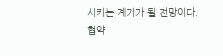시키는 계기가 될 전망이다. 협약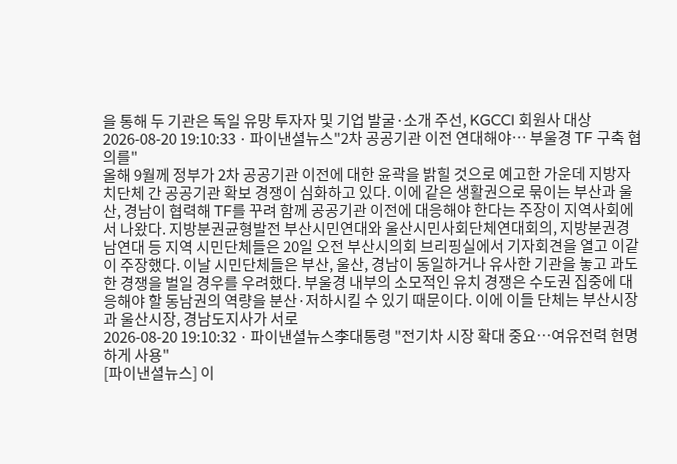을 통해 두 기관은 독일 유망 투자자 및 기업 발굴·소개 주선, KGCCI 회원사 대상
2026-08-20 19:10:33 · 파이낸셜뉴스"2차 공공기관 이전 연대해야… 부울경 TF 구축 협의를"
올해 9월께 정부가 2차 공공기관 이전에 대한 윤곽을 밝힐 것으로 예고한 가운데 지방자치단체 간 공공기관 확보 경쟁이 심화하고 있다. 이에 같은 생활권으로 묶이는 부산과 울산, 경남이 협력해 TF를 꾸려 함께 공공기관 이전에 대응해야 한다는 주장이 지역사회에서 나왔다. 지방분권균형발전 부산시민연대와 울산시민사회단체연대회의, 지방분권경남연대 등 지역 시민단체들은 20일 오전 부산시의회 브리핑실에서 기자회견을 열고 이같이 주장했다. 이날 시민단체들은 부산, 울산, 경남이 동일하거나 유사한 기관을 놓고 과도한 경쟁을 벌일 경우를 우려했다. 부울경 내부의 소모적인 유치 경쟁은 수도권 집중에 대응해야 할 동남권의 역량을 분산·저하시킬 수 있기 때문이다. 이에 이들 단체는 부산시장과 울산시장, 경남도지사가 서로
2026-08-20 19:10:32 · 파이낸셜뉴스李대통령 "전기차 시장 확대 중요…여유전력 현명하게 사용"
[파이낸셜뉴스] 이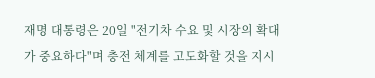재명 대통령은 20일 "전기차 수요 및 시장의 확대가 중요하다"며 충전 체계를 고도화할 것을 지시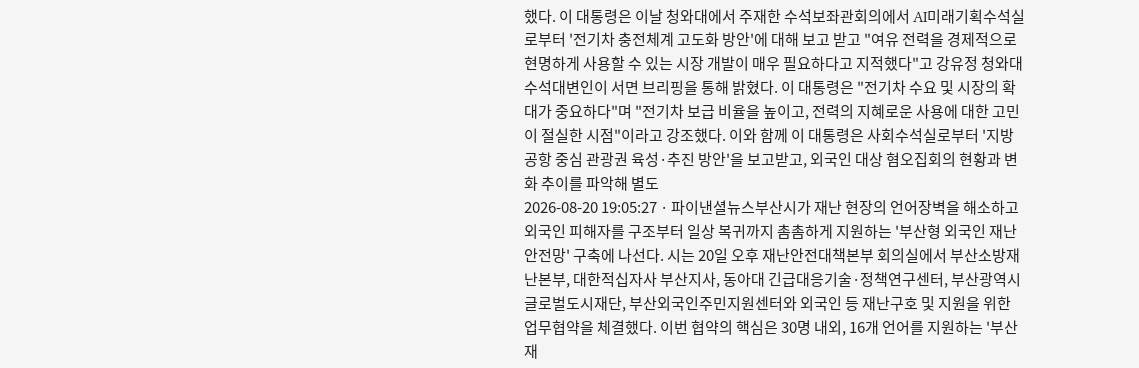했다. 이 대통령은 이날 청와대에서 주재한 수석보좌관회의에서 AI미래기획수석실로부터 '전기차 충전체계 고도화 방안'에 대해 보고 받고 "여유 전력을 경제적으로 현명하게 사용할 수 있는 시장 개발이 매우 필요하다고 지적했다"고 강유정 청와대 수석대변인이 서면 브리핑을 통해 밝혔다. 이 대통령은 "전기차 수요 및 시장의 확대가 중요하다"며 "전기차 보급 비율을 높이고, 전력의 지혜로운 사용에 대한 고민이 절실한 시점"이라고 강조했다. 이와 함께 이 대통령은 사회수석실로부터 '지방공항 중심 관광권 육성·추진 방안'을 보고받고, 외국인 대상 혐오집회의 현황과 변화 추이를 파악해 별도
2026-08-20 19:05:27 · 파이낸셜뉴스부산시가 재난 현장의 언어장벽을 해소하고 외국인 피해자를 구조부터 일상 복귀까지 촘촘하게 지원하는 '부산형 외국인 재난안전망' 구축에 나선다. 시는 20일 오후 재난안전대책본부 회의실에서 부산소방재난본부, 대한적십자사 부산지사, 동아대 긴급대응기술·정책연구센터, 부산광역시글로벌도시재단, 부산외국인주민지원센터와 외국인 등 재난구호 및 지원을 위한 업무협약을 체결했다. 이번 협약의 핵심은 30명 내외, 16개 언어를 지원하는 '부산 재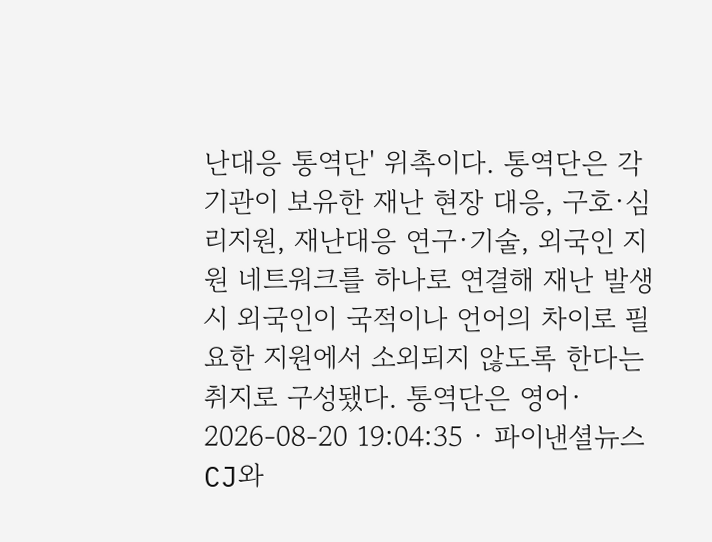난대응 통역단' 위촉이다. 통역단은 각 기관이 보유한 재난 현장 대응, 구호·심리지원, 재난대응 연구·기술, 외국인 지원 네트워크를 하나로 연결해 재난 발생 시 외국인이 국적이나 언어의 차이로 필요한 지원에서 소외되지 않도록 한다는 취지로 구성됐다. 통역단은 영어·
2026-08-20 19:04:35 · 파이낸셜뉴스CJ와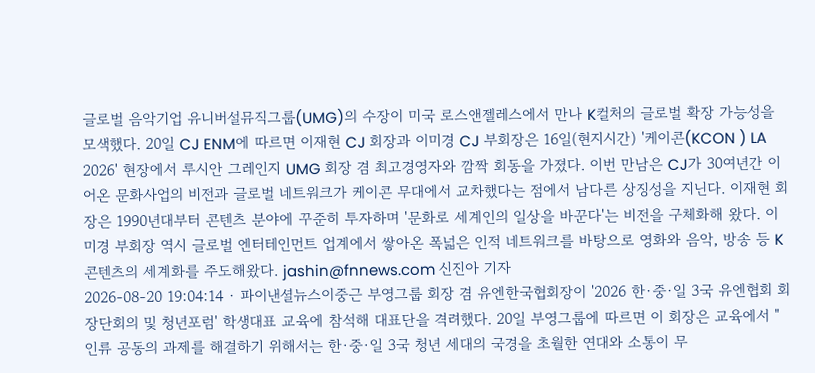글로벌 음악기업 유니버설뮤직그룹(UMG)의 수장이 미국 로스앤젤레스에서 만나 K컬처의 글로벌 확장 가능성을 모색했다. 20일 CJ ENM에 따르면 이재현 CJ 회장과 이미경 CJ 부회장은 16일(현지시간) '케이콘(KCON ) LA 2026' 현장에서 루시안 그레인지 UMG 회장 겸 최고경영자와 깜짝 회동을 가졌다. 이번 만남은 CJ가 30여년간 이어온 문화사업의 비전과 글로벌 네트워크가 케이콘 무대에서 교차했다는 점에서 남다른 상징성을 지닌다. 이재현 회장은 1990년대부터 콘텐츠 분야에 꾸준히 투자하며 '문화로 세계인의 일상을 바꾼다'는 비전을 구체화해 왔다. 이미경 부회장 역시 글로벌 엔터테인먼트 업계에서 쌓아온 폭넓은 인적 네트워크를 바탕으로 영화와 음악, 방송 등 K콘텐츠의 세계화를 주도해왔다. jashin@fnnews.com 신진아 기자
2026-08-20 19:04:14 · 파이낸셜뉴스이중근 부영그룹 회장 겸 유엔한국협회장이 '2026 한·중·일 3국 유엔협회 회장단회의 및 청년포럼' 학생대표 교육에 참석해 대표단을 격려했다. 20일 부영그룹에 따르면 이 회장은 교육에서 "인류 공동의 과제를 해결하기 위해서는 한·중·일 3국 청년 세대의 국경을 초월한 연대와 소통이 무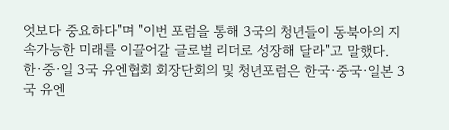엇보다 중요하다"며 "이번 포럼을 통해 3국의 청년들이 동북아의 지속가능한 미래를 이끌어갈 글로벌 리더로 성장해 달라"고 말했다. 한·중·일 3국 유엔협회 회장단회의 및 청년포럼은 한국·중국·일본 3국 유엔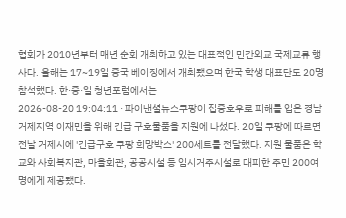협회가 2010년부터 매년 순회 개최하고 있는 대표적인 민간외교 국제교류 행사다. 올해는 17~19일 중국 베이징에서 개최됐으며 한국 학생 대표단도 20명 참석했다. 한·중·일 청년포럼에서는
2026-08-20 19:04:11 · 파이낸셜뉴스쿠팡이 집중호우로 피해를 입은 경남 거제지역 이재민을 위해 긴급 구호물품을 지원에 나섰다. 20일 쿠팡에 따르면 전날 거제시에 '긴급구호 쿠팡 희망박스' 200세트를 전달했다. 지원 물품은 학교와 사회복지관, 마을회관, 공공시설 등 임시거주시설로 대피한 주민 200여명에게 제공됐다.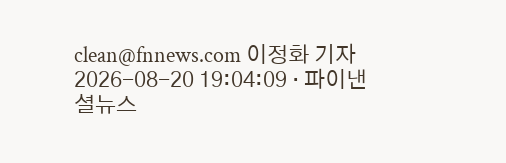clean@fnnews.com 이정화 기자
2026-08-20 19:04:09 · 파이낸셜뉴스